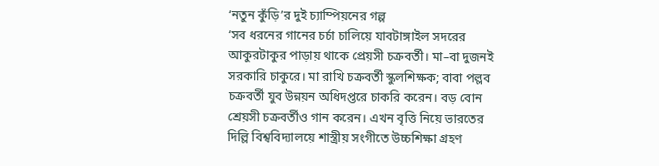‘নতুন কুঁড়ি’র দুই চ্যাম্পিয়নের গল্প
‘সব ধরনের গানের চর্চা চালিয়ে যাবটাঙ্গাইল সদরের আকুরটাকুর পাড়ায় থাকে প্রেয়সী চক্রবর্তী। মা–বা দুজনই সরকারি চাকুরে। মা রাখি চক্রবর্তী স্কুলশিক্ষক; বাবা পল্লব চক্রবর্তী যুব উন্নয়ন অধিদপ্তরে চাকরি করেন। বড় বোন শ্রেয়সী চক্রবর্তীও গান করেন। এখন বৃত্তি নিয়ে ভারতের দিল্লি বিশ্ববিদ্যালয়ে শাস্ত্রীয় সংগীতে উচ্চশিক্ষা গ্রহণ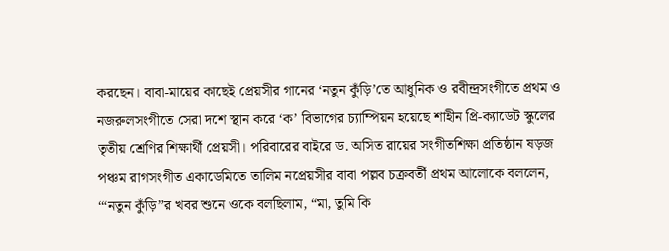করছেন। বাবা-মায়ের কাছেই প্রেয়সীর গানের ‘নতুন কুঁড়ি’তে আধুনিক ও রবীন্দ্রসংগীতে প্রথম ও নজরুলসংগীতে সেরা দশে স্থান করে ‘ক’ বিভাগের চ্যাম্পিয়ন হয়েছে শাহীন প্রি-ক্যাডেট স্কুলের তৃতীয় শ্রেণির শিক্ষার্থী প্রেয়সী। পরিবারের বাইরে ড. অসিত রায়ের সংগীতশিক্ষা প্রতিষ্ঠান ষড়জ পঞ্চম রাগসংগীত একাডেমিতে তালিম নপ্রেয়সীর বাবা পল্লব চক্রবর্তী প্রথম আলোকে বললেন, ‘“নতুন কুঁড়ি”র খবর শুনে ওকে বলছিলাম, “মা, তুমি কি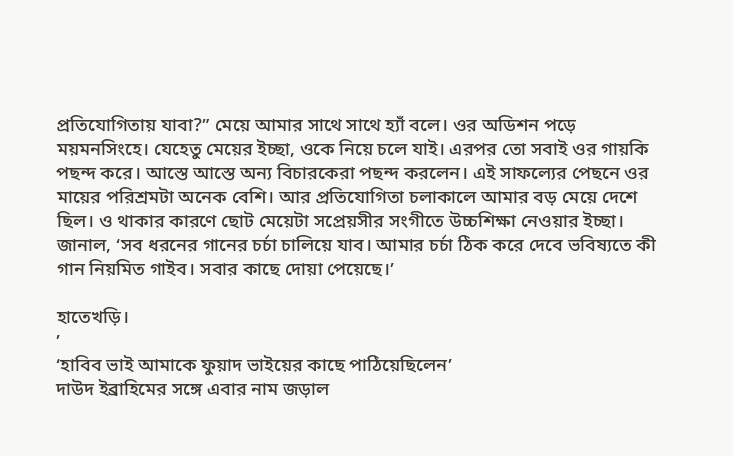প্রতিযোগিতায় যাবা?” মেয়ে আমার সাথে সাথে হ্যাঁ বলে। ওর অডিশন পড়ে ময়মনসিংহে। যেহেতু মেয়ের ইচ্ছা, ওকে নিয়ে চলে যাই। এরপর তো সবাই ওর গায়কি পছন্দ করে। আস্তে আস্তে অন্য বিচারকেরা পছন্দ করলেন। এই সাফল্যের পেছনে ওর মায়ের পরিশ্রমটা অনেক বেশি। আর প্রতিযোগিতা চলাকালে আমার বড় মেয়ে দেশে ছিল। ও থাকার কারণে ছোট মেয়েটা সপ্রেয়সীর সংগীতে উচ্চশিক্ষা নেওয়ার ইচ্ছা। জানাল, ‘সব ধরনের গানের চর্চা চালিয়ে যাব। আমার চর্চা ঠিক করে দেবে ভবিষ্যতে কী গান নিয়মিত গাইব। সবার কাছে দোয়া পেয়েছে।’

হাতেখড়ি।
’
‘হাবিব ভাই আমাকে ফুয়াদ ভাইয়ের কাছে পাঠিয়েছিলেন’
দাউদ ইব্রাহিমের সঙ্গে এবার নাম জড়াল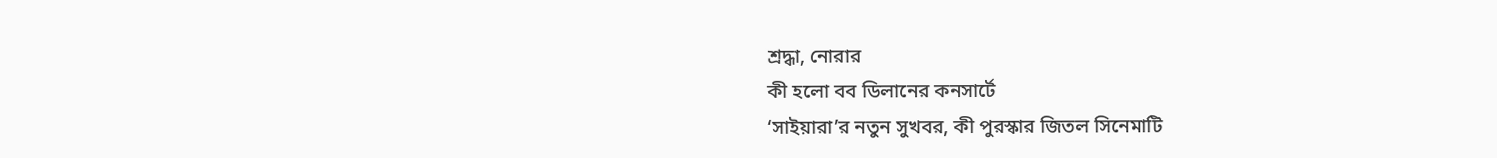শ্রদ্ধা, নোরার
কী হলো বব ডিলানের কনসার্টে
‘সাইয়ারা’র নতুন সুখবর, কী পুরস্কার জিতল সিনেমাটি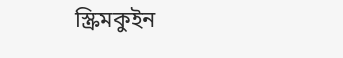স্ক্রিমকুইন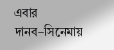এবার দানব–সিনেমায়